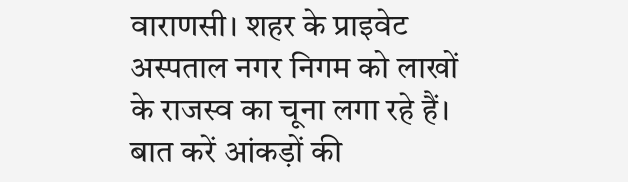वाराणसी। शहर के प्राइवेट अस्पताल नगर निगम को लाखों के राजस्व का चूना लगा रहे हैं। बात करें आंकड़ों की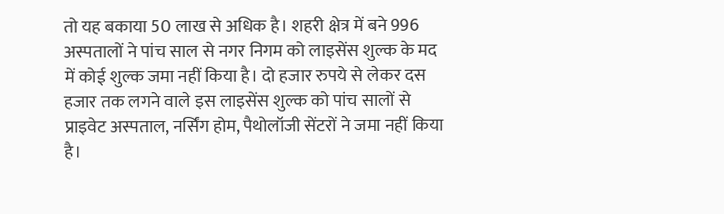तो यह बकाया 50 लाख से अधिक है। शहरी क्षेत्र में बने 996 अस्पतालों ने पांच साल से नगर निगम को लाइसेंस शुल्क के मद में कोई शुल्क जमा नहीं किया है। दो हजार रुपये से लेकर दस हजार तक लगने वाले इस लाइसेंस शुल्क को पांच सालों से प्राइवेट अस्पताल, नर्सिंग होम, पैथोलॉजी सेंटरों ने जमा नहीं किया है।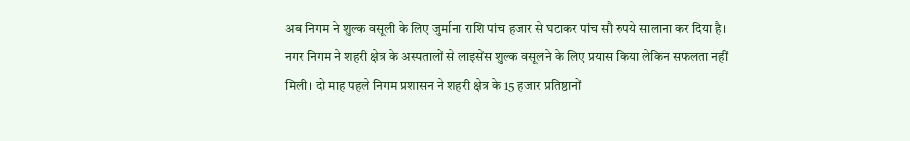अब निगम ने शुल्क वसूली के लिए जुर्माना राशि पांच हजार से घटाकर पांच सौ रुपये सालाना कर दिया है।
नगर निगम ने शहरी क्षेत्र के अस्पतालों से लाइसेंस शुल्क वसूलने के लिए प्रयास किया लेकिन सफलता नहीं मिली। दो माह पहले निगम प्रशासन ने शहरी क्षेत्र के 15 हजार प्रतिष्ठानों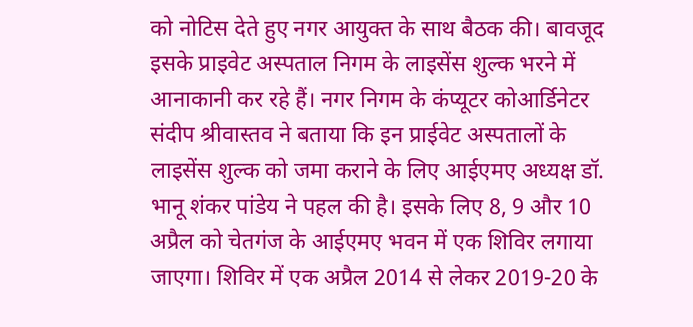को नोटिस देते हुए नगर आयुक्त के साथ बैठक की। बावजूद इसके प्राइवेट अस्पताल निगम के लाइसेंस शुल्क भरने में आनाकानी कर रहे हैं। नगर निगम के कंप्यूटर कोआर्डिनेटर संदीप श्रीवास्तव ने बताया कि इन प्राईवेट अस्पतालों के लाइसेंस शुल्क को जमा कराने के लिए आईएमए अध्यक्ष डॉ. भानू शंकर पांडेय ने पहल की है। इसके लिए 8, 9 और 10 अप्रैल को चेतगंज के आईएमए भवन में एक शिविर लगाया जाएगा। शिविर में एक अप्रैल 2014 से लेकर 2019-20 के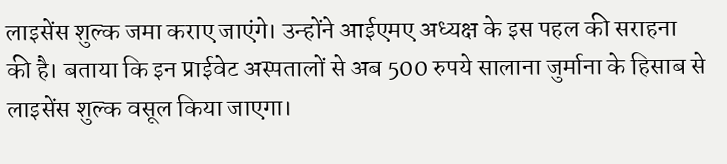लाइसेंस शुल्क जमा कराए जाएंगे। उन्होंने आईएमए अध्यक्ष के इस पहल की सराहना की है। बताया कि इन प्राईवेट अस्पतालों से अब 500 रुपये सालाना जुर्माना के हिसाब से लाइसेंस शुल्क वसूल किया जाएगा।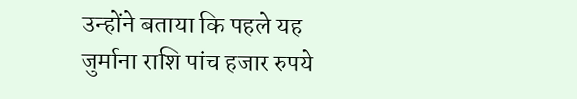उन्होंने बताया कि पहले यह जुर्माना राशि पांच हजार रुपये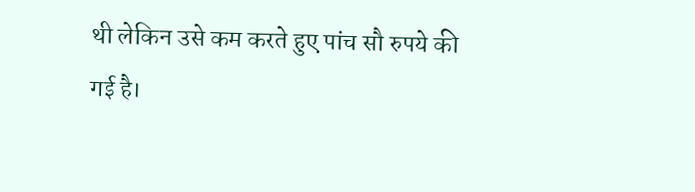थी लेकिन उसे कम करते हुए पांच सौ रुपये की गई है।